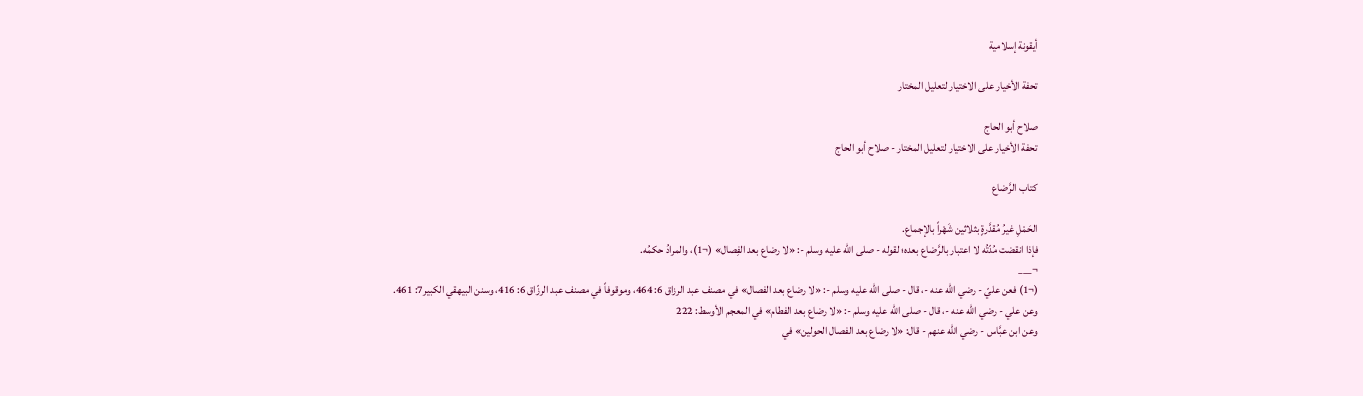أيقونة إسلامية

تحفة الأخيار على الاختيار لتعليل المختار

صلاح أبو الحاج
تحفة الأخيار على الاختيار لتعليل المختار - صلاح أبو الحاج

كتاب الرَّضاع

الحَمْلِ غيرُ مُقدَّرةٍ بثلاثين شَهْراً بالإجماع.
فإذا انقضت مُدّتُه لا اعتبار بالرَّضاع بعده؛ لقوله - صلى الله عليه وسلم -: «لا رضاع بعد الفِصال» (¬1)، والمرادُ حكمُه.
¬___
(¬1) فعن عليّ - رضي الله عنه -، قال - صلى الله عليه وسلم -: «لا رضاع بعد الفصال» في مصنف عبد الرزاق 6: 464، وموقوفاً في مصنف عبد الرزّاق 6: 416، وسنن البيهقي الكبير7: 461.
وعن علي - رضي الله عنه -، قال - صلى الله عليه وسلم -: «لا رضاع بعد الفطام» في المعجم الأوسط: 222
وعن ابن عبَّاس - رضي الله عنهم - قال: «لا رضاع بعد الفصال الحولين» في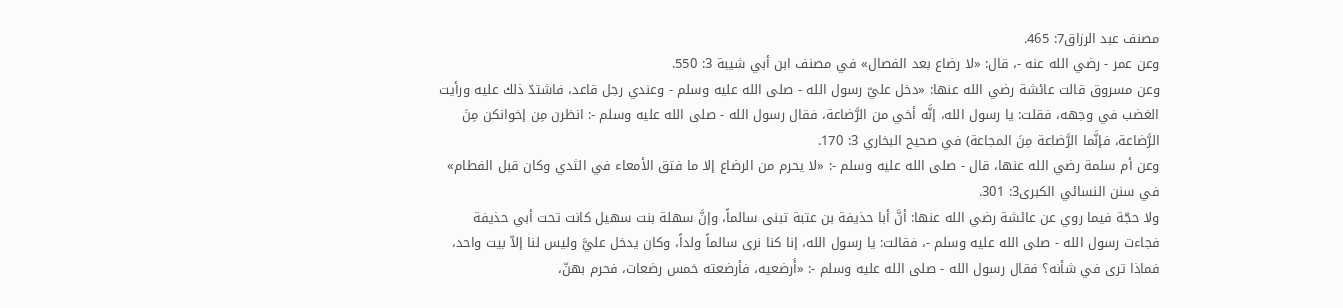مصنف عبد الرزاق7: 465.
وعن عمر - رضي الله عنه -، قال: «لا رضاع بعد الفصال» في مصنف ابن أبي شيبة 3: 550.
وعن مسروق قالت عائشة رضي الله عنها: «دخل عليّ رسول الله - صلى الله عليه وسلم - وعندي رجل قاعد، فاشتدّ ذلك عليه ورأيت الغضب في وجهه، فقلت: يا رسول الله، إنَّه أخي من الرَّضاعة، فقال رسول الله - صلى الله عليه وسلم -: انظرن مِن إخوانكن مِنَ الرَّضاعة، فإنَّما الرَّضاعة مِنَ المجاعة) في صحيح البخاري 3: 170.
وعن أم سلمة رضي الله عنها، قال - صلى الله عليه وسلم -: «لا يحرم من الرضاع إلا ما فتق الأمعاء في الثدي وكان قبل الفطام» في سنن النسائي الكبرى3: 301.
ولا حجّة فيما روي عن عائشة رضي الله عنها: أنَّ أبا حذيفة بن عتبة تبنى سالماً، وإنَّ سهلة بنت سهيل كانت تحت أبي حذيفة فجاءت رسول الله - صلى الله عليه وسلم -، فقالت: يا رسول الله، إنا كنا نرى سالماً ولداً، وكان يدخل عليَّ وليس لنا إلاّ بيت واحد، فماذا ترى في شأنه؟ فقال رسول الله - صلى الله عليه وسلم -: «أَرضعيه، فأرضعته خمس رضعات، فحرم بهنّ،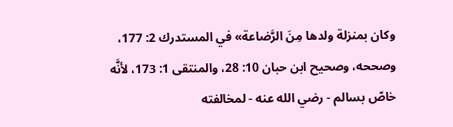وكان بمنزلة ولدها مِنَ الرَّضاعة» في المستدرك 2: 177، وصححه، وصحيح ابن حبان 10: 28، والمنتقى 1: 173، لأنَّه خاصّ بسالم - رضي الله عنه - لمخالفته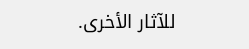للآثار الأخرى.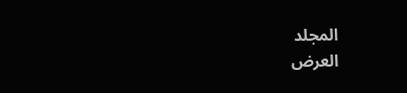المجلد
العرض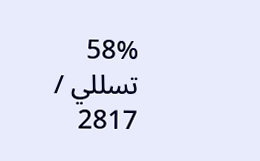58%
تسللي / 2817